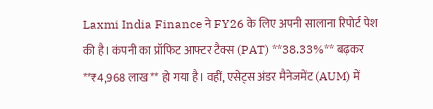Laxmi India Finance ने FY26 के लिए अपनी सालाना रिपोर्ट पेश की है। कंपनी का प्रॉफिट आफ्टर टैक्स (PAT) **38.33%** बढ़कर **₹4,968 लाख** हो गया है। वहीं, एसेट्स अंडर मैनेजमेंट (AUM) में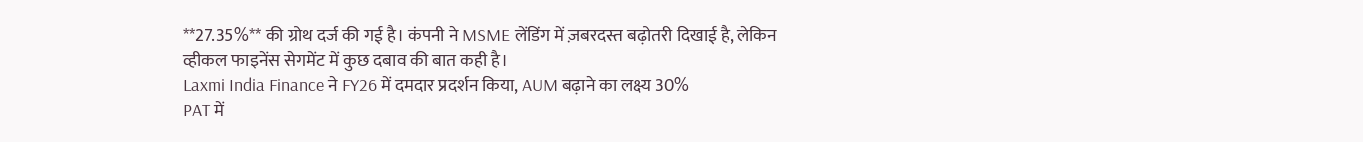**27.35%** की ग्रोथ दर्ज की गई है। कंपनी ने MSME लेंडिंग में ज़बरदस्त बढ़ोतरी दिखाई है, लेकिन व्हीकल फाइनेंस सेगमेंट में कुछ दबाव की बात कही है।
Laxmi India Finance ने FY26 में दमदार प्रदर्शन किया, AUM बढ़ाने का लक्ष्य 30%
PAT में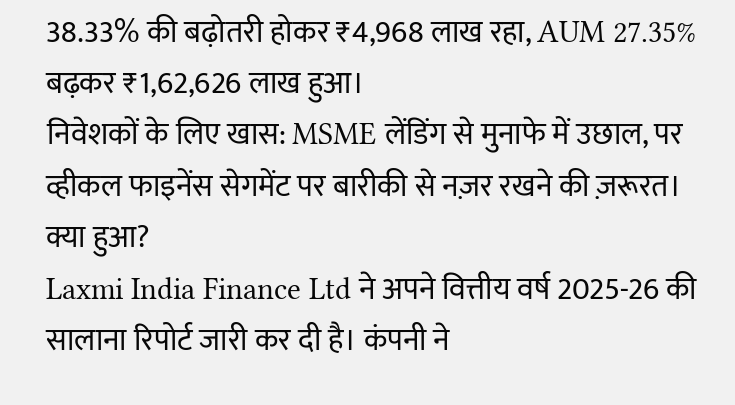38.33% की बढ़ोतरी होकर ₹4,968 लाख रहा, AUM 27.35% बढ़कर ₹1,62,626 लाख हुआ।
निवेशकों के लिए खास: MSME लेंडिंग से मुनाफे में उछाल, पर व्हीकल फाइनेंस सेगमेंट पर बारीकी से नज़र रखने की ज़रूरत।
क्या हुआ?
Laxmi India Finance Ltd ने अपने वित्तीय वर्ष 2025-26 की सालाना रिपोर्ट जारी कर दी है। कंपनी ने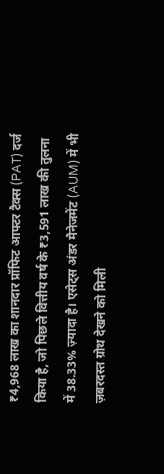₹4,968 लाख का शानदार प्रॉफिट आफ्टर टैक्स (PAT) दर्ज किया है, जो पिछले वित्तीय वर्ष के ₹3,591 लाख की तुलना में 38.33% ज़्यादा है। एसेट्स अंडर मैनेजमेंट (AUM) में भी ज़बरदस्त ग्रोथ देखने को मिली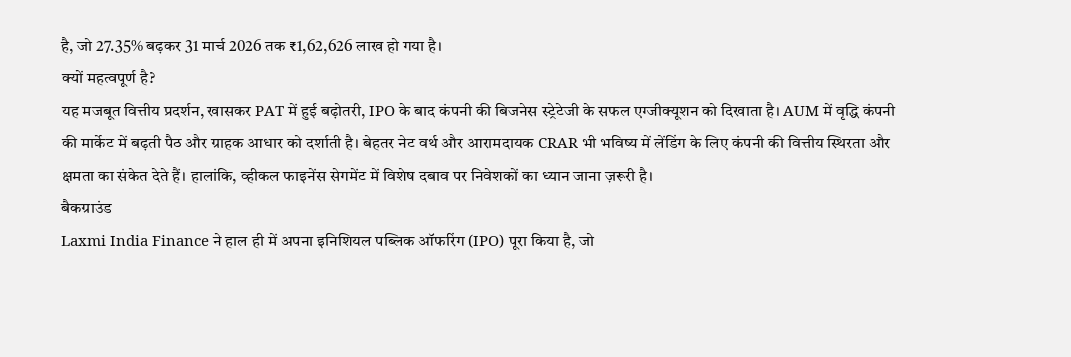है, जो 27.35% बढ़कर 31 मार्च 2026 तक ₹1,62,626 लाख हो गया है।
क्यों महत्वपूर्ण है?
यह मजबूत वित्तीय प्रदर्शन, खासकर PAT में हुई बढ़ोतरी, IPO के बाद कंपनी की बिजनेस स्ट्रेटेजी के सफल एग्जीक्यूशन को दिखाता है। AUM में वृद्धि कंपनी की मार्केट में बढ़ती पैठ और ग्राहक आधार को दर्शाती है। बेहतर नेट वर्थ और आरामदायक CRAR भी भविष्य में लेंडिंग के लिए कंपनी की वित्तीय स्थिरता और क्षमता का संकेत देते हैं। हालांकि, व्हीकल फाइनेंस सेगमेंट में विशेष दबाव पर निवेशकों का ध्यान जाना ज़रूरी है।
बैकग्राउंड
Laxmi India Finance ने हाल ही में अपना इनिशियल पब्लिक ऑफरिंग (IPO) पूरा किया है, जो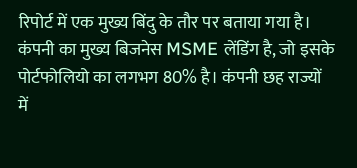रिपोर्ट में एक मुख्य बिंदु के तौर पर बताया गया है। कंपनी का मुख्य बिजनेस MSME लेंडिंग है, जो इसके पोर्टफोलियो का लगभग 80% है। कंपनी छह राज्यों में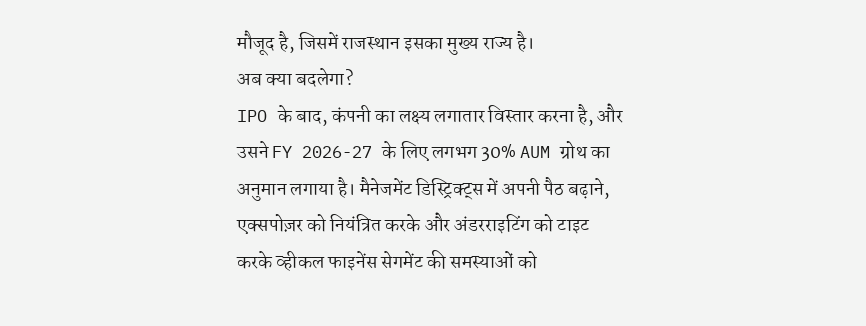मौजूद है, जिसमें राजस्थान इसका मुख्य राज्य है।
अब क्या बदलेगा?
IPO के बाद, कंपनी का लक्ष्य लगातार विस्तार करना है, और उसने FY 2026-27 के लिए लगभग 30% AUM ग्रोथ का अनुमान लगाया है। मैनेजमेंट डिस्ट्रिक्ट्स में अपनी पैठ बढ़ाने, एक्सपोज़र को नियंत्रित करके और अंडरराइटिंग को टाइट करके व्हीकल फाइनेंस सेगमेंट की समस्याओं को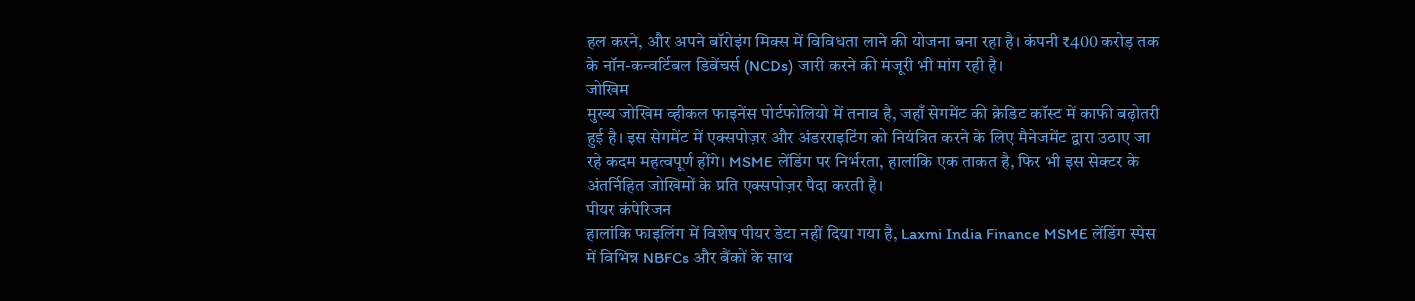हल करने, और अपने बॉरोइंग मिक्स में विविधता लाने की योजना बना रहा है। कंपनी ₹400 करोड़ तक के नॉन-कन्वर्टिबल डिबेंचर्स (NCDs) जारी करने की मंजूरी भी मांग रही है।
जोखिम
मुख्य जोखिम व्हीकल फाइनेंस पोर्टफोलियो में तनाव है, जहाँ सेगमेंट की क्रेडिट कॉस्ट में काफी बढ़ोतरी हुई है। इस सेगमेंट में एक्सपोज़र और अंडरराइटिंग को नियंत्रित करने के लिए मैनेजमेंट द्वारा उठाए जा रहे कदम महत्वपूर्ण होंगे। MSME लेंडिंग पर निर्भरता, हालांकि एक ताकत है, फिर भी इस सेक्टर के अंतर्निहित जोखिमों के प्रति एक्सपोज़र पैदा करती है।
पीयर कंपेरिजन
हालांकि फाइलिंग में विशेष पीयर डेटा नहीं दिया गया है, Laxmi India Finance MSME लेंडिंग स्पेस में विभिन्न NBFCs और बैंकों के साथ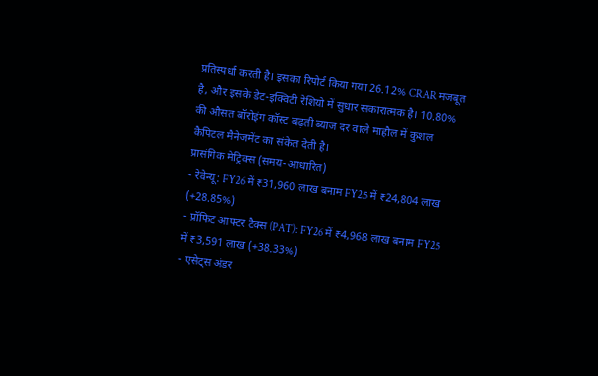प्रतिस्पर्धा करती है। इसका रिपोर्ट किया गया 26.12% CRAR मजबूत है, और इसके डेट-इक्विटी रेशियो में सुधार सकारात्मक है। 10.80% की औसत बॉरोइंग कॉस्ट बढ़ती ब्याज दर वाले माहौल में कुशल कैपिटल मैनेजमेंट का संकेत देती है।
प्रासंगिक मेट्रिक्स (समय-आधारित)
- रेवेन्यू: FY26 में ₹31,960 लाख बनाम FY25 में ₹24,804 लाख (+28.85%)
- प्रॉफिट आफ्टर टैक्स (PAT): FY26 में ₹4,968 लाख बनाम FY25 में ₹3,591 लाख (+38.33%)
- एसेट्स अंडर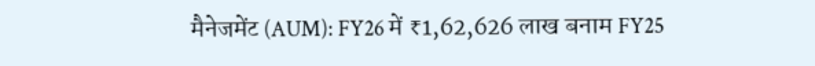मैनेजमेंट (AUM): FY26 में ₹1,62,626 लाख बनाम FY25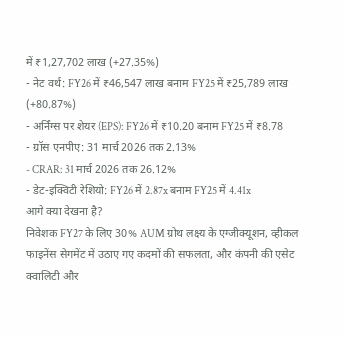में ₹1,27,702 लाख (+27.35%)
- नेट वर्थ: FY26 में ₹46,547 लाख बनाम FY25 में ₹25,789 लाख (+80.87%)
- अर्निंग्स पर शेयर (EPS): FY26 में ₹10.20 बनाम FY25 में ₹8.78
- ग्रॉस एनपीए: 31 मार्च 2026 तक 2.13%
- CRAR: 31 मार्च 2026 तक 26.12%
- डेट-इक्विटी रेशियो: FY26 में 2.87x बनाम FY25 में 4.41x
आगे क्या देखना है?
निवेशक FY27 के लिए 30% AUM ग्रोथ लक्ष्य के एग्जीक्यूशन, व्हीकल फाइनेंस सेगमेंट में उठाए गए कदमों की सफलता, और कंपनी की एसेट क्वालिटी और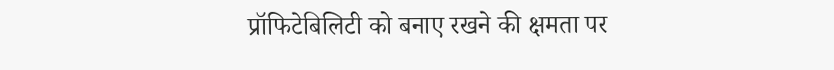प्रॉफिटेबिलिटी को बनाए रखने की क्षमता पर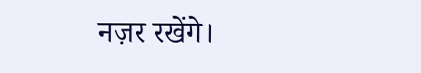नज़र रखेंगे।